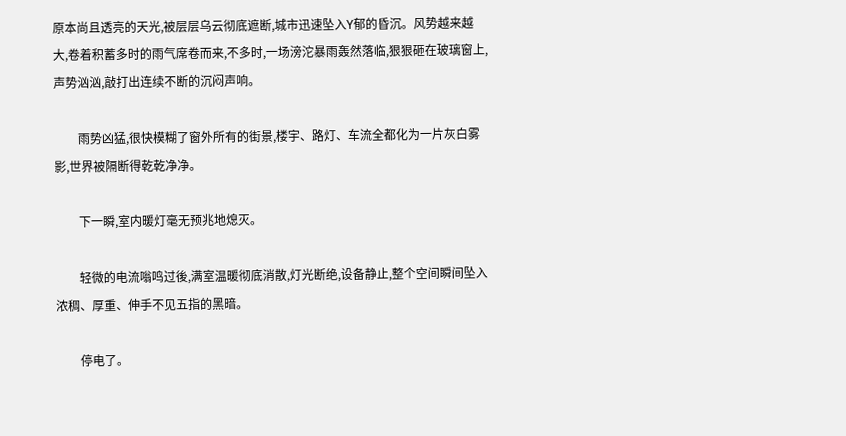原本尚且透亮的天光,被层层乌云彻底遮断,城市迅速坠入Y郁的昏沉。风势越来越大,卷着积蓄多时的雨气席卷而来,不多时,一场滂沱暴雨轰然落临,狠狠砸在玻璃窗上,声势汹汹,敲打出连续不断的沉闷声响。

        雨势凶猛,很快模糊了窗外所有的街景,楼宇、路灯、车流全都化为一片灰白雾影,世界被隔断得乾乾净净。

        下一瞬,室内暖灯毫无预兆地熄灭。

        轻微的电流嗡鸣过後,满室温暖彻底消散,灯光断绝,设备静止,整个空间瞬间坠入浓稠、厚重、伸手不见五指的黑暗。

        停电了。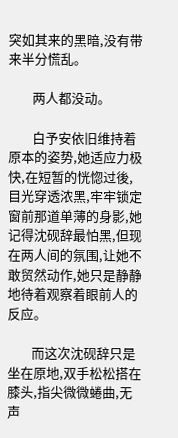突如其来的黑暗,没有带来半分慌乱。

        两人都没动。

        白予安依旧维持着原本的姿势,她适应力极快,在短暂的恍惚过後,目光穿透浓黑,牢牢锁定窗前那道单薄的身影,她记得沈砚辞最怕黑,但现在两人间的氛围,让她不敢贸然动作,她只是静静地待着观察着眼前人的反应。

        而这次沈砚辞只是坐在原地,双手松松搭在膝头,指尖微微蜷曲,无声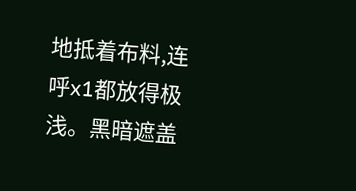地抵着布料,连呼x1都放得极浅。黑暗遮盖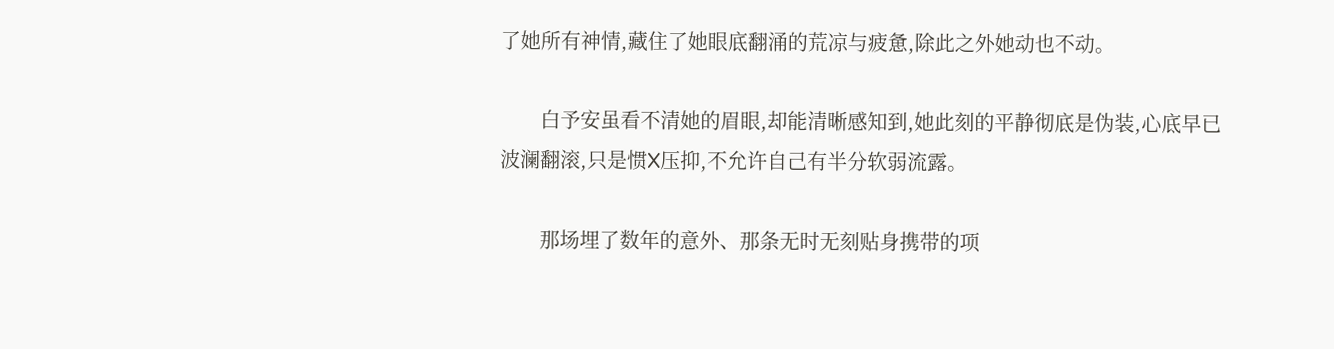了她所有神情,藏住了她眼底翻涌的荒凉与疲惫,除此之外她动也不动。

        白予安虽看不清她的眉眼,却能清晰感知到,她此刻的平静彻底是伪装,心底早已波澜翻滚,只是惯X压抑,不允许自己有半分软弱流露。

        那场埋了数年的意外、那条无时无刻贴身携带的项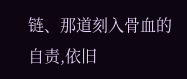链、那道刻入骨血的自责,依旧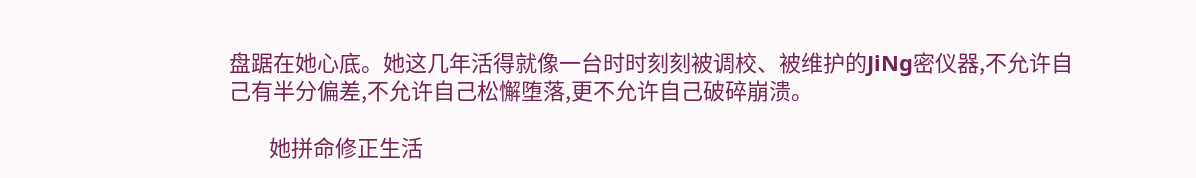盘踞在她心底。她这几年活得就像一台时时刻刻被调校、被维护的JiNg密仪器,不允许自己有半分偏差,不允许自己松懈堕落,更不允许自己破碎崩溃。

        她拼命修正生活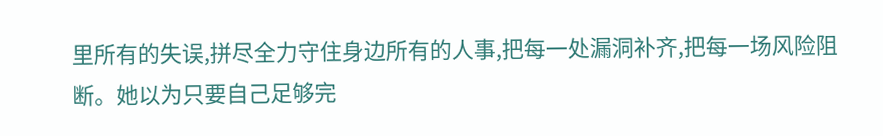里所有的失误,拼尽全力守住身边所有的人事,把每一处漏洞补齐,把每一场风险阻断。她以为只要自己足够完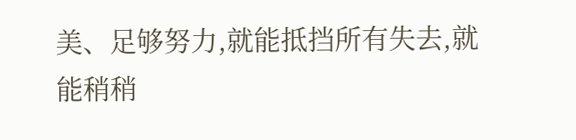美、足够努力,就能抵挡所有失去,就能稍稍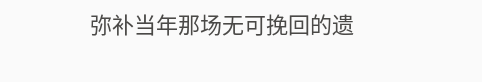弥补当年那场无可挽回的遗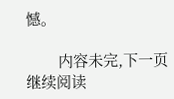憾。

        内容未完,下一页继续阅读